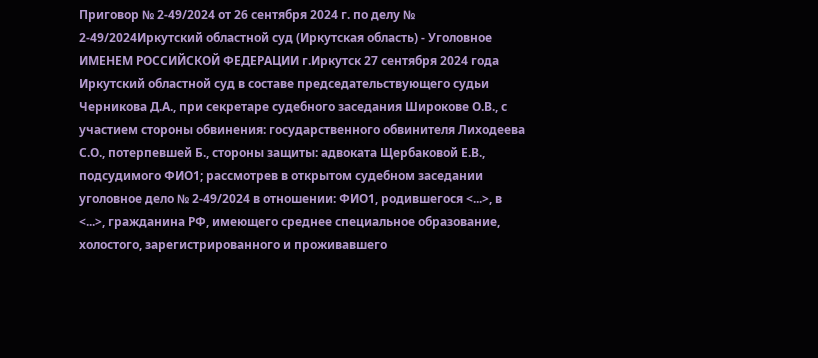Приговор № 2-49/2024 от 26 сентября 2024 г. по делу № 2-49/2024Иркутский областной суд (Иркутская область) - Уголовное ИМЕНЕМ РОССИЙСКОЙ ФЕДЕРАЦИИ г.Иркутск 27 сентября 2024 года Иркутский областной суд в составе председательствующего судьи Черникова Д.А., при секретаре судебного заседания Широкове О.В., с участием стороны обвинения: государственного обвинителя Лиходеева С.О., потерпевшей Б., стороны защиты: адвоката Щербаковой Е.В., подсудимого ФИО1; рассмотрев в открытом судебном заседании уголовное дело № 2-49/2024 в отношении: ФИО1, родившегося <...>, в <...>, гражданина РФ, имеющего среднее специальное образование, холостого, зарегистрированного и проживавшего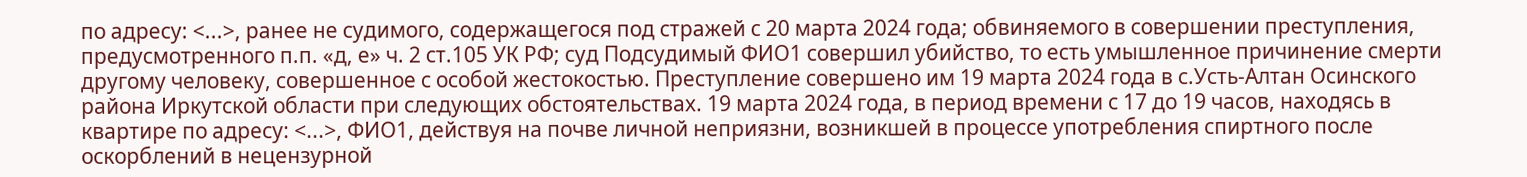по адресу: <...>, ранее не судимого, содержащегося под стражей с 20 марта 2024 года; обвиняемого в совершении преступления, предусмотренного п.п. «д, е» ч. 2 ст.105 УК РФ; суд Подсудимый ФИО1 совершил убийство, то есть умышленное причинение смерти другому человеку, совершенное с особой жестокостью. Преступление совершено им 19 марта 2024 года в с.Усть-Алтан Осинского района Иркутской области при следующих обстоятельствах. 19 марта 2024 года, в период времени с 17 до 19 часов, находясь в квартире по адресу: <...>, ФИО1, действуя на почве личной неприязни, возникшей в процессе употребления спиртного после оскорблений в нецензурной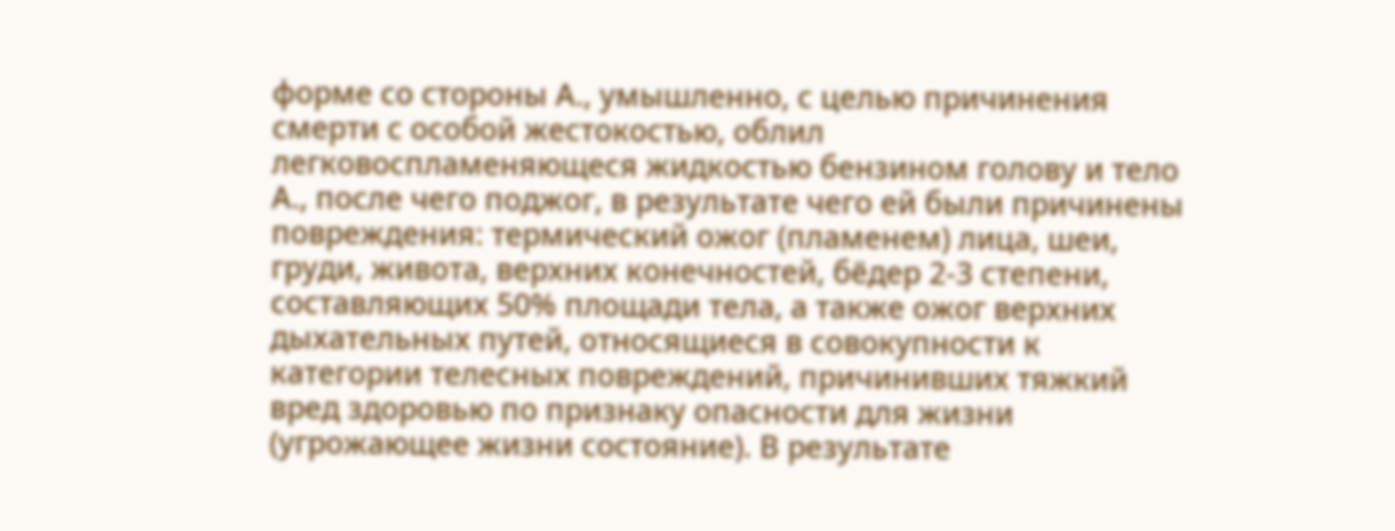форме со стороны А., умышленно, с целью причинения смерти с особой жестокостью, облил легковоспламеняющеся жидкостью бензином голову и тело А., после чего поджог, в результате чего ей были причинены повреждения: термический ожог (пламенем) лица, шеи, груди, живота, верхних конечностей, бёдер 2-3 степени, составляющих 50% площади тела, а также ожог верхних дыхательных путей, относящиеся в совокупности к категории телесных повреждений, причинивших тяжкий вред здоровью по признаку опасности для жизни (угрожающее жизни состояние). В результате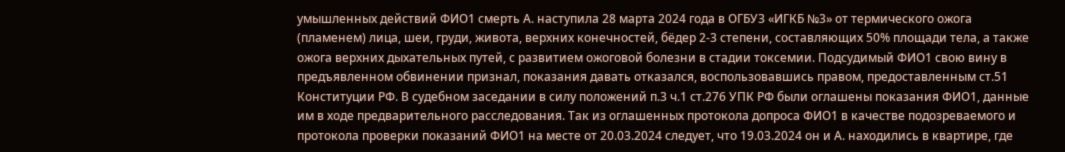умышленных действий ФИО1 смерть А. наступила 28 марта 2024 года в ОГБУЗ «ИГКБ №3» от термического ожога (пламенем) лица, шеи, груди, живота, верхних конечностей, бёдер 2-3 степени, составляющих 50% площади тела, а также ожога верхних дыхательных путей, с развитием ожоговой болезни в стадии токсемии. Подсудимый ФИО1 свою вину в предъявленном обвинении признал, показания давать отказался, воспользовавшись правом, предоставленным ст.51 Конституции РФ. В судебном заседании в силу положений п.3 ч.1 ст.276 УПК РФ были оглашены показания ФИО1, данные им в ходе предварительного расследования. Так из оглашенных протокола допроса ФИО1 в качестве подозреваемого и протокола проверки показаний ФИО1 на месте от 20.03.2024 следует, что 19.03.2024 он и А. находились в квартире, где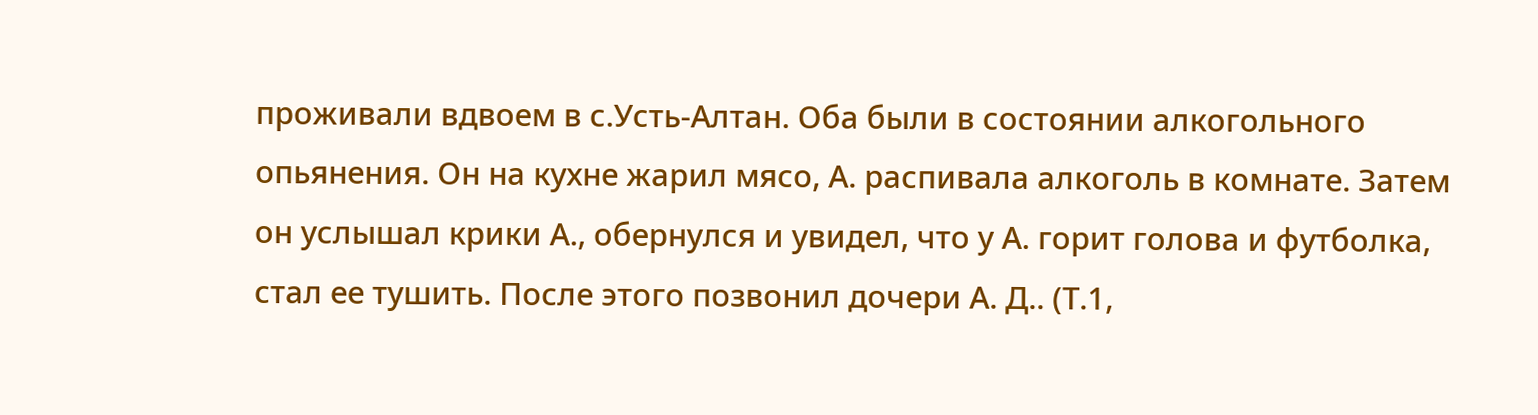проживали вдвоем в с.Усть-Алтан. Оба были в состоянии алкогольного опьянения. Он на кухне жарил мясо, А. распивала алкоголь в комнате. Затем он услышал крики А., обернулся и увидел, что у А. горит голова и футболка, стал ее тушить. После этого позвонил дочери А. Д.. (Т.1,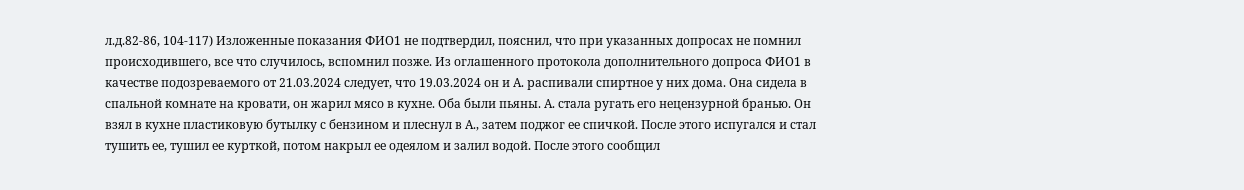л.д.82-86, 104-117) Изложенные показания ФИО1 не подтвердил, пояснил, что при указанных допросах не помнил происходившего, все что случилось, вспомнил позже. Из оглашенного протокола дополнительного допроса ФИО1 в качестве подозреваемого от 21.03.2024 следует, что 19.03.2024 он и А. распивали спиртное у них дома. Она сидела в спальной комнате на кровати, он жарил мясо в кухне. Оба были пьяны. А. стала ругать его нецензурной бранью. Он взял в кухне пластиковую бутылку с бензином и плеснул в А., затем поджог ее спичкой. После этого испугался и стал тушить ее, тушил ее курткой, потом накрыл ее одеялом и залил водой. После этого сообщил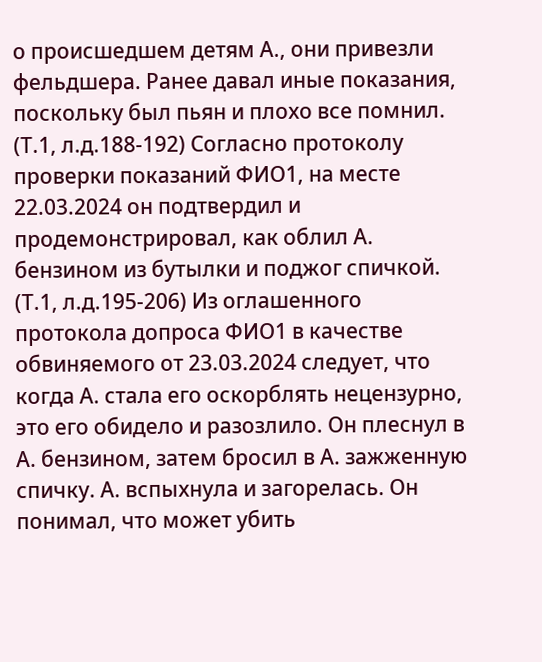о происшедшем детям А., они привезли фельдшера. Ранее давал иные показания, поскольку был пьян и плохо все помнил. (Т.1, л.д.188-192) Согласно протоколу проверки показаний ФИО1, на месте 22.03.2024 он подтвердил и продемонстрировал, как облил А. бензином из бутылки и поджог спичкой. (Т.1, л.д.195-206) Из оглашенного протокола допроса ФИО1 в качестве обвиняемого от 23.03.2024 следует, что когда А. стала его оскорблять нецензурно, это его обидело и разозлило. Он плеснул в А. бензином, затем бросил в А. зажженную спичку. А. вспыхнула и загорелась. Он понимал, что может убить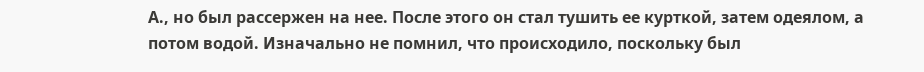А., но был рассержен на нее. После этого он стал тушить ее курткой, затем одеялом, а потом водой. Изначально не помнил, что происходило, поскольку был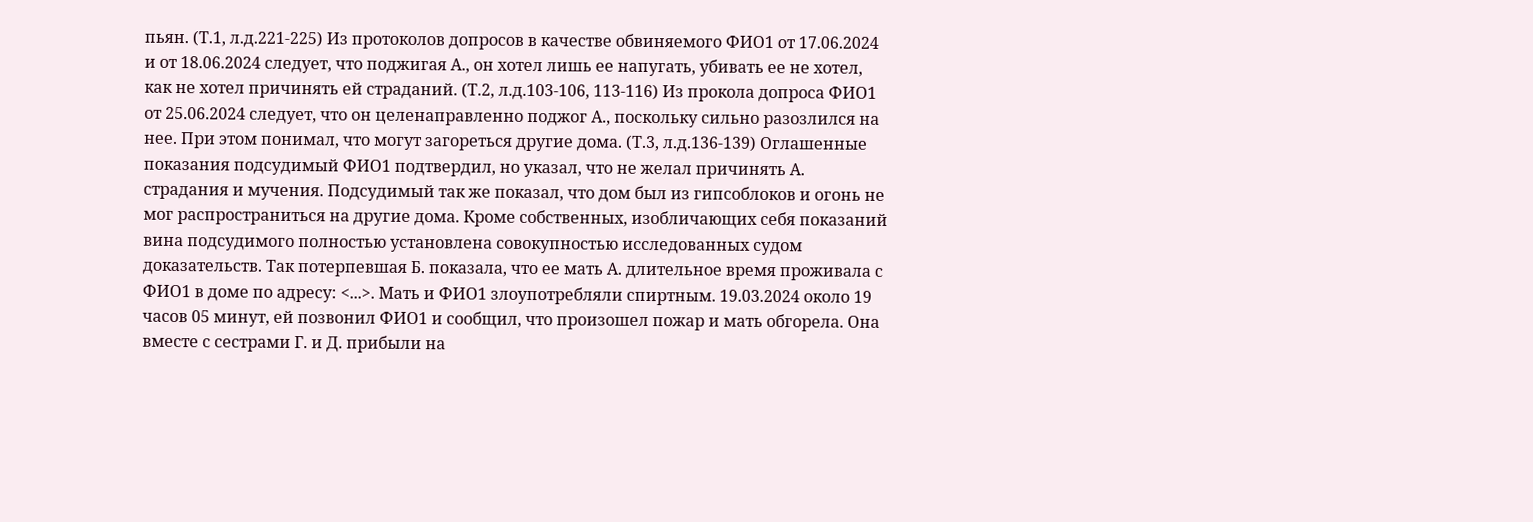пьян. (Т.1, л.д.221-225) Из протоколов допросов в качестве обвиняемого ФИО1 от 17.06.2024 и от 18.06.2024 следует, что поджигая А., он хотел лишь ее напугать, убивать ее не хотел, как не хотел причинять ей страданий. (Т.2, л.д.103-106, 113-116) Из прокола допроса ФИО1 от 25.06.2024 следует, что он целенаправленно поджог А., поскольку сильно разозлился на нее. При этом понимал, что могут загореться другие дома. (Т.3, л.д.136-139) Оглашенные показания подсудимый ФИО1 подтвердил, но указал, что не желал причинять А. страдания и мучения. Подсудимый так же показал, что дом был из гипсоблоков и огонь не мог распространиться на другие дома. Кроме собственных, изобличающих себя показаний вина подсудимого полностью установлена совокупностью исследованных судом доказательств. Так потерпевшая Б. показала, что ее мать А. длительное время проживала с ФИО1 в доме по адресу: <...>. Мать и ФИО1 злоупотребляли спиртным. 19.03.2024 около 19 часов 05 минут, ей позвонил ФИО1 и сообщил, что произошел пожар и мать обгорела. Она вместе с сестрами Г. и Д. прибыли на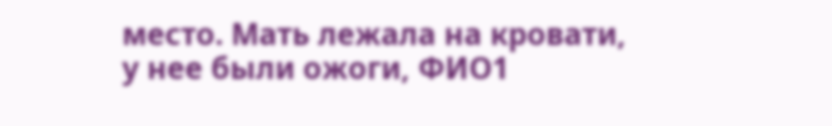место. Мать лежала на кровати, у нее были ожоги, ФИО1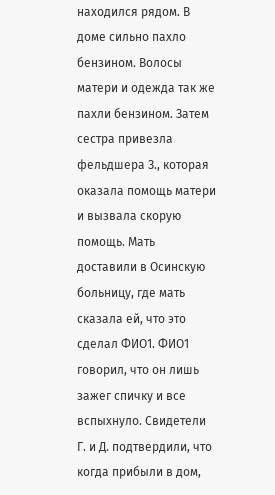находился рядом. В доме сильно пахло бензином. Волосы матери и одежда так же пахли бензином. Затем сестра привезла фельдшера З., которая оказала помощь матери и вызвала скорую помощь. Мать доставили в Осинскую больницу, где мать сказала ей, что это сделал ФИО1. ФИО1 говорил, что он лишь зажег спичку и все вспыхнуло. Свидетели Г. и Д. подтвердили, что когда прибыли в дом,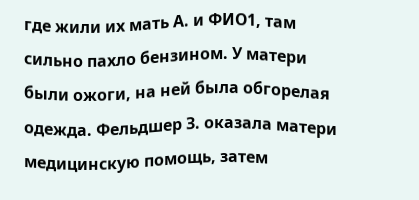где жили их мать А. и ФИО1, там сильно пахло бензином. У матери были ожоги, на ней была обгорелая одежда. Фельдшер З. оказала матери медицинскую помощь, затем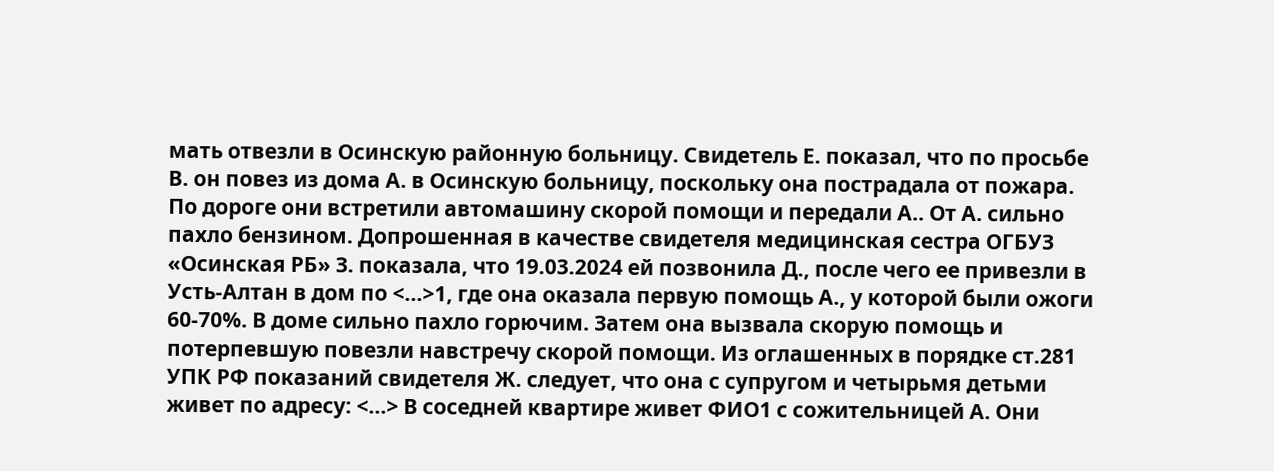мать отвезли в Осинскую районную больницу. Свидетель Е. показал, что по просьбе В. он повез из дома А. в Осинскую больницу, поскольку она пострадала от пожара. По дороге они встретили автомашину скорой помощи и передали А.. От А. сильно пахло бензином. Допрошенная в качестве свидетеля медицинская сестра ОГБУЗ «Осинская РБ» З. показала, что 19.03.2024 ей позвонила Д., после чего ее привезли в Усть-Алтан в дом по <...>1, где она оказала первую помощь А., у которой были ожоги 60-70%. В доме сильно пахло горючим. Затем она вызвала скорую помощь и потерпевшую повезли навстречу скорой помощи. Из оглашенных в порядке ст.281 УПК РФ показаний свидетеля Ж. следует, что она с супругом и четырьмя детьми живет по адресу: <...> В соседней квартире живет ФИО1 с сожительницей А. Они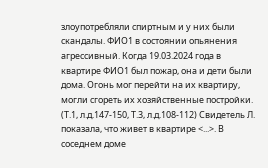злоупотребляли спиртным и у них были скандалы. ФИО1 в состоянии опьянения агрессивный. Когда 19.03.2024 года в квартире ФИО1 был пожар, она и дети были дома. Огонь мог перейти на их квартиру, могли сгореть их хозяйственные постройки. (Т.1, л.д.147-150, Т.3, л.д.108-112) Свидетель Л. показала, что живет в квартире <...>. В соседнем доме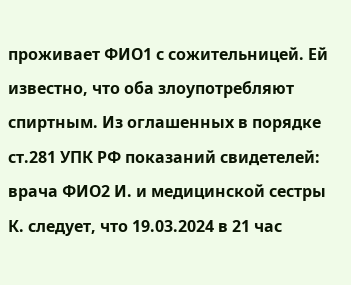проживает ФИО1 с сожительницей. Ей известно, что оба злоупотребляют спиртным. Из оглашенных в порядке ст.281 УПК РФ показаний свидетелей: врача ФИО2 И. и медицинской сестры К. следует, что 19.03.2024 в 21 час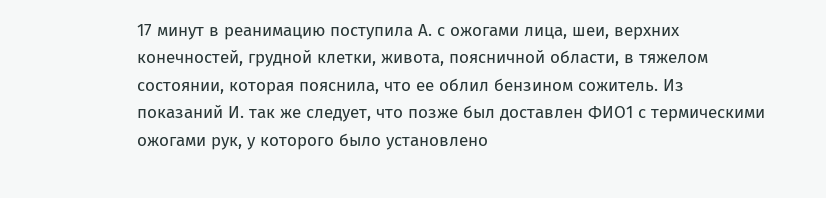17 минут в реанимацию поступила А. с ожогами лица, шеи, верхних конечностей, грудной клетки, живота, поясничной области, в тяжелом состоянии, которая пояснила, что ее облил бензином сожитель. Из показаний И. так же следует, что позже был доставлен ФИО1 с термическими ожогами рук, у которого было установлено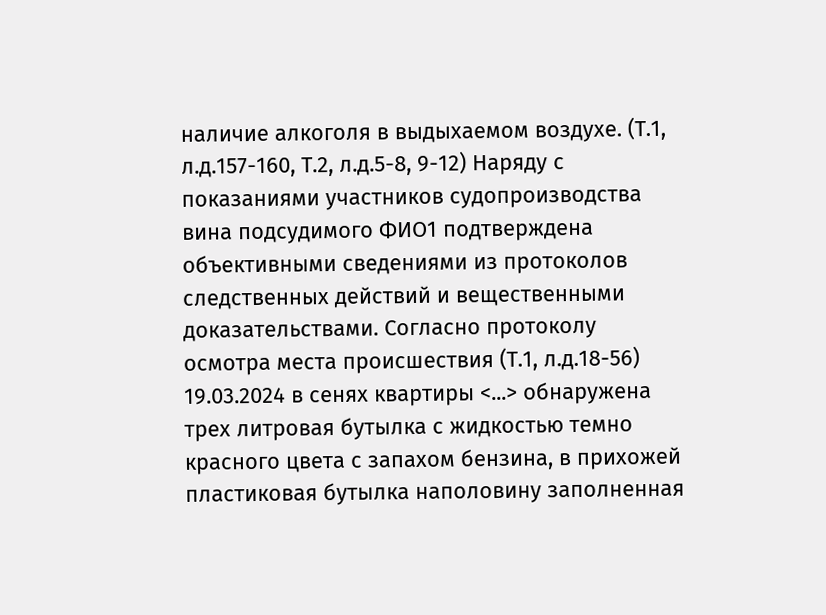наличие алкоголя в выдыхаемом воздухе. (Т.1, л.д.157-160, Т.2, л.д.5-8, 9-12) Наряду с показаниями участников судопроизводства вина подсудимого ФИО1 подтверждена объективными сведениями из протоколов следственных действий и вещественными доказательствами. Согласно протоколу осмотра места происшествия (Т.1, л.д.18-56) 19.03.2024 в сенях квартиры <...> обнаружена трех литровая бутылка с жидкостью темно красного цвета с запахом бензина, в прихожей пластиковая бутылка наполовину заполненная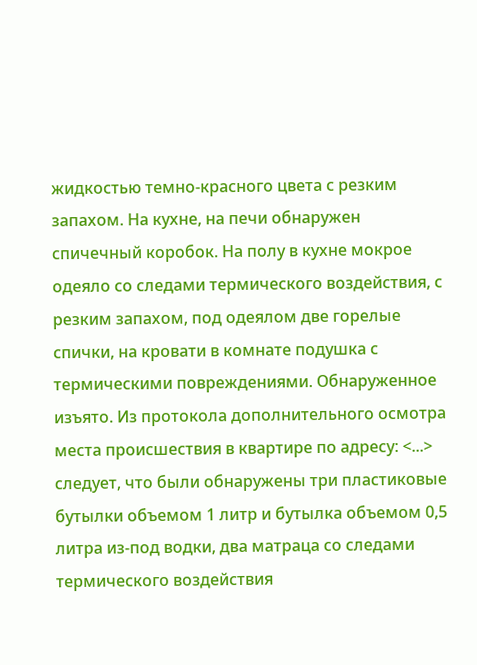жидкостью темно-красного цвета с резким запахом. На кухне, на печи обнаружен спичечный коробок. На полу в кухне мокрое одеяло со следами термического воздействия, с резким запахом, под одеялом две горелые спички, на кровати в комнате подушка с термическими повреждениями. Обнаруженное изъято. Из протокола дополнительного осмотра места происшествия в квартире по адресу: <...> следует, что были обнаружены три пластиковые бутылки объемом 1 литр и бутылка объемом 0,5 литра из-под водки, два матраца со следами термического воздействия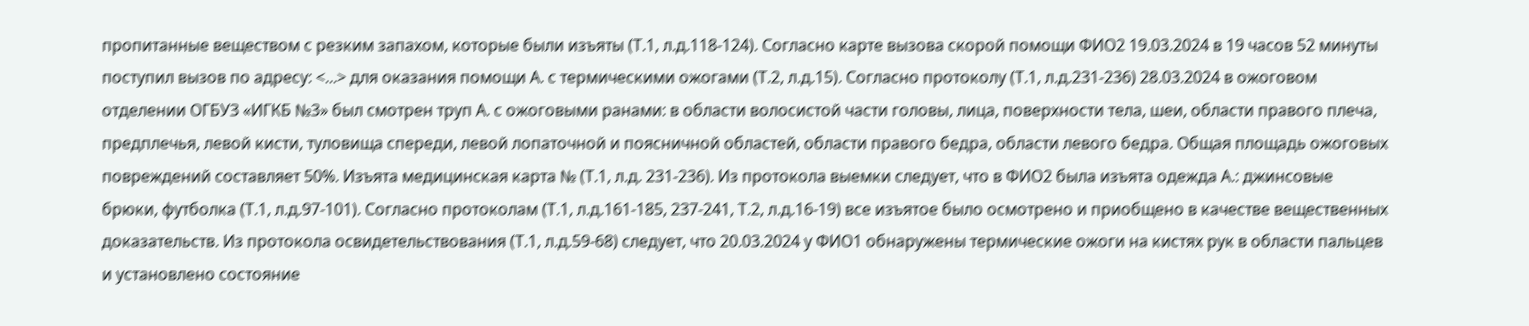пропитанные веществом с резким запахом, которые были изъяты (Т.1, л.д.118-124). Согласно карте вызова скорой помощи ФИО2 19.03.2024 в 19 часов 52 минуты поступил вызов по адресу: <...> для оказания помощи А. с термическими ожогами (Т.2, л.д.15). Согласно протоколу (Т.1, л.д.231-236) 28.03.2024 в ожоговом отделении ОГБУЗ «ИГКБ №3» был смотрен труп А. с ожоговыми ранами: в области волосистой части головы, лица, поверхности тела, шеи, области правого плеча, предплечья, левой кисти, туловища спереди, левой лопаточной и поясничной областей, области правого бедра, области левого бедра. Общая площадь ожоговых повреждений составляет 50%. Изъята медицинская карта № (Т.1, л.д. 231-236). Из протокола выемки следует, что в ФИО2 была изъята одежда А.: джинсовые брюки, футболка (Т.1, л.д.97-101). Согласно протоколам (Т.1, л.д.161-185, 237-241, Т.2, л.д.16-19) все изъятое было осмотрено и приобщено в качестве вещественных доказательств. Из протокола освидетельствования (Т.1, л.д.59-68) следует, что 20.03.2024 у ФИО1 обнаружены термические ожоги на кистях рук в области пальцев и установлено состояние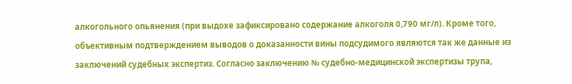алкогольного опьянения (при выдохе зафиксировано содержание алкоголя 0,790 мг/л). Кроме того, объективным подтверждением выводов о доказанности вины подсудимого являются так же данные из заключений судебных экспертиз. Согласно заключению № судебно-медицинской экспертизы трупа,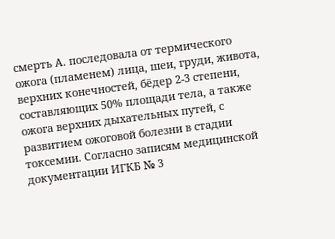смерть А. последовала от термического ожога (пламенем) лица, шеи, груди, живота, верхних конечностей, бёдер 2-3 степени, составляющих 50% площади тела, а также ожога верхних дыхательных путей, с развитием ожоговой болезни в стадии токсемии. Согласно записям медицинской документации ИГКБ № 3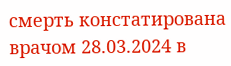смерть констатирована врачом 28.03.2024 в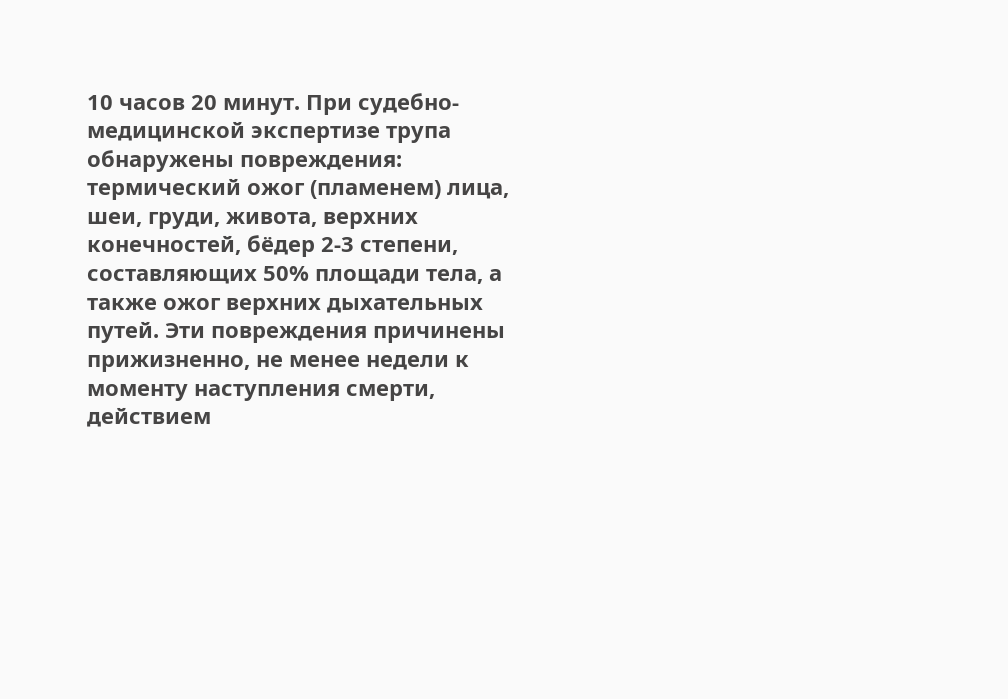10 часов 20 минут. При судебно-медицинской экспертизе трупа обнаружены повреждения: термический ожог (пламенем) лица, шеи, груди, живота, верхних конечностей, бёдер 2-3 степени, составляющих 50% площади тела, а также ожог верхних дыхательных путей. Эти повреждения причинены прижизненно, не менее недели к моменту наступления смерти, действием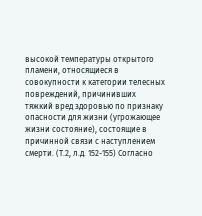высокой температуры открытого пламени, относящиеся в совокупности к категории телесных повреждений, причинивших тяжкий вред здоровью по признаку опасности для жизни (угрожающее жизни состояние), состоящие в причинной связи с наступлением смерти. (Т.2, л.д. 152-155) Согласно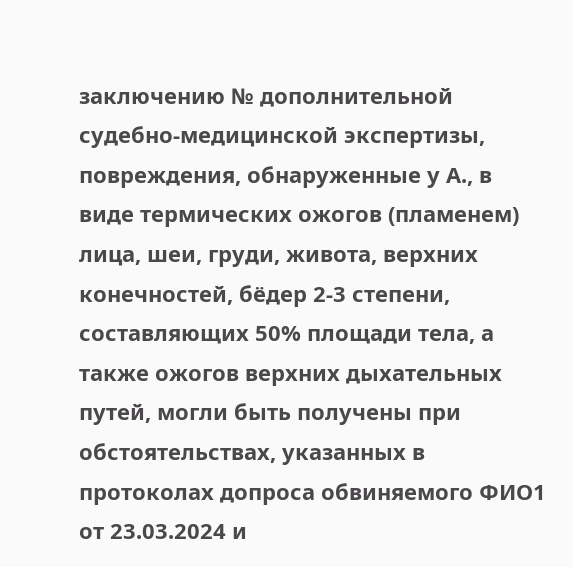заключению № дополнительной судебно-медицинской экспертизы, повреждения, обнаруженные у А., в виде термических ожогов (пламенем) лица, шеи, груди, живота, верхних конечностей, бёдер 2-3 степени, составляющих 50% площади тела, а также ожогов верхних дыхательных путей, могли быть получены при обстоятельствах, указанных в протоколах допроса обвиняемого ФИО1 от 23.03.2024 и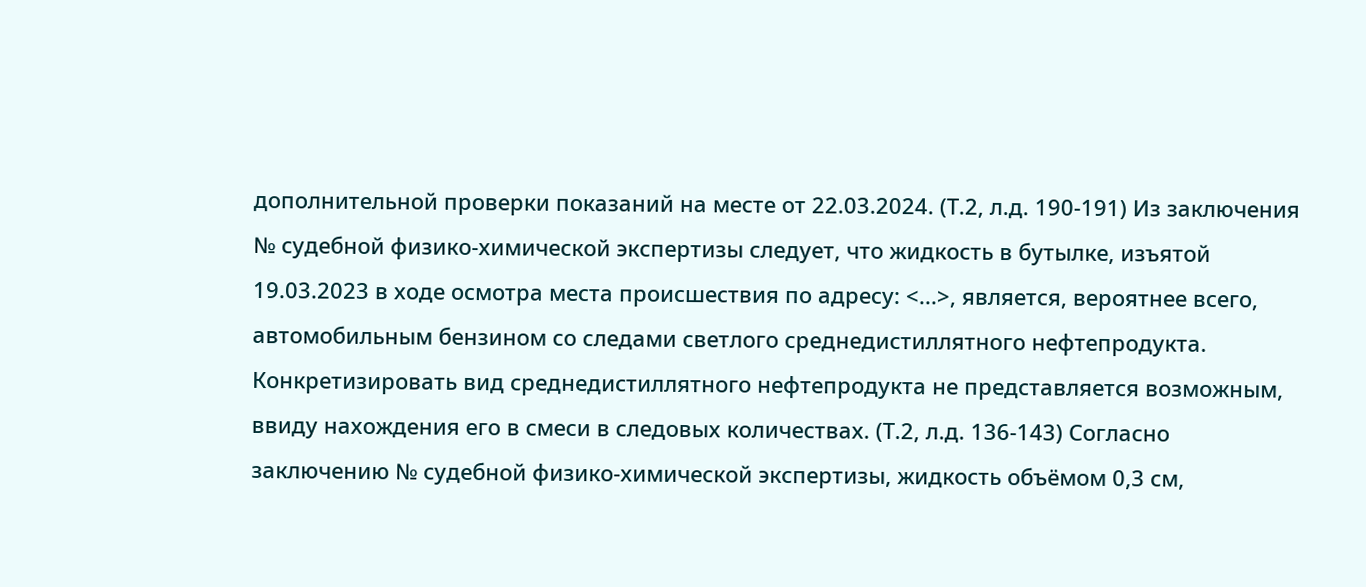дополнительной проверки показаний на месте от 22.03.2024. (Т.2, л.д. 190-191) Из заключения № судебной физико-химической экспертизы следует, что жидкость в бутылке, изъятой 19.03.2023 в ходе осмотра места происшествия по адресу: <...>, является, вероятнее всего, автомобильным бензином со следами светлого среднедистиллятного нефтепродукта. Конкретизировать вид среднедистиллятного нефтепродукта не представляется возможным, ввиду нахождения его в смеси в следовых количествах. (Т.2, л.д. 136-143) Согласно заключению № судебной физико-химической экспертизы, жидкость объёмом 0,3 см,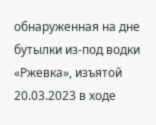обнаруженная на дне бутылки из-под водки «Ржевка», изъятой 20.03.2023 в ходе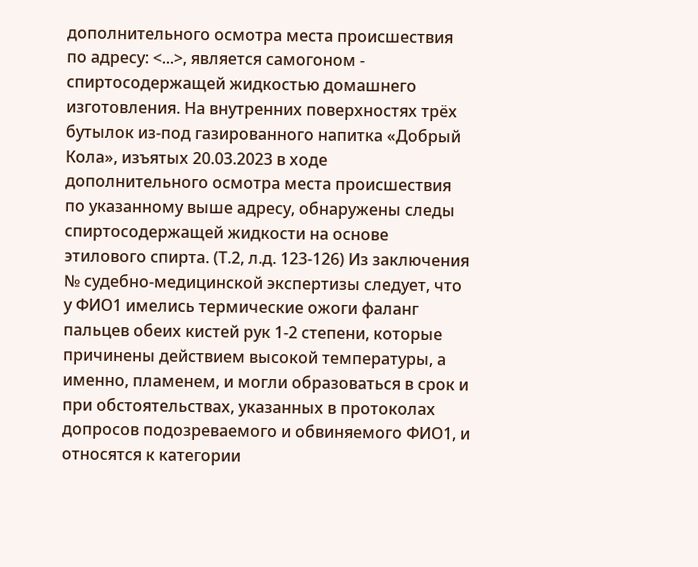дополнительного осмотра места происшествия по адресу: <...>, является самогоном - спиртосодержащей жидкостью домашнего изготовления. На внутренних поверхностях трёх бутылок из-под газированного напитка «Добрый Кола», изъятых 20.03.2023 в ходе дополнительного осмотра места происшествия по указанному выше адресу, обнаружены следы спиртосодержащей жидкости на основе этилового спирта. (Т.2, л.д. 123-126) Из заключения № судебно-медицинской экспертизы следует, что у ФИО1 имелись термические ожоги фаланг пальцев обеих кистей рук 1-2 степени, которые причинены действием высокой температуры, а именно, пламенем, и могли образоваться в срок и при обстоятельствах, указанных в протоколах допросов подозреваемого и обвиняемого ФИО1, и относятся к категории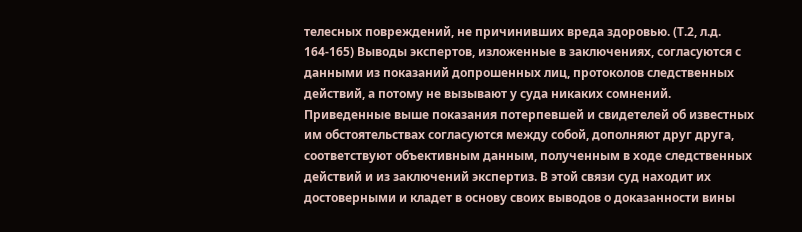телесных повреждений, не причинивших вреда здоровью. (Т.2, л.д. 164-165) Выводы экспертов, изложенные в заключениях, согласуются с данными из показаний допрошенных лиц, протоколов следственных действий, а потому не вызывают у суда никаких сомнений. Приведенные выше показания потерпевшей и свидетелей об известных им обстоятельствах согласуются между собой, дополняют друг друга, соответствуют объективным данным, полученным в ходе следственных действий и из заключений экспертиз. В этой связи суд находит их достоверными и кладет в основу своих выводов о доказанности вины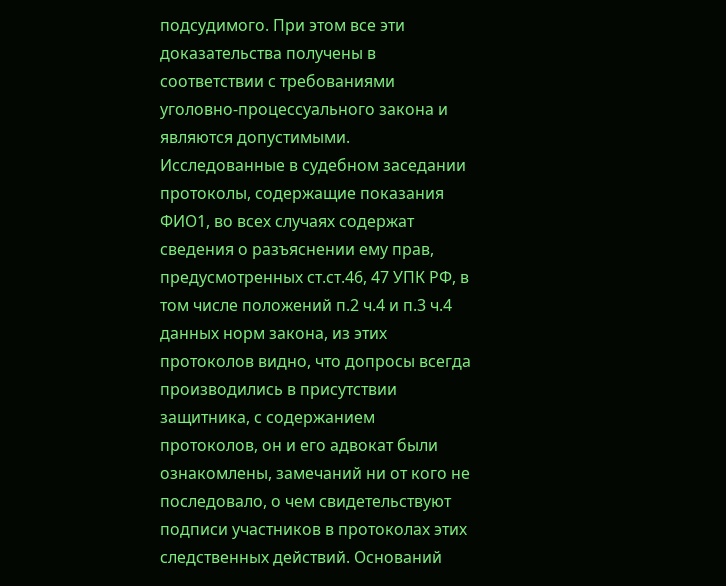подсудимого. При этом все эти доказательства получены в соответствии с требованиями уголовно-процессуального закона и являются допустимыми. Исследованные в судебном заседании протоколы, содержащие показания ФИО1, во всех случаях содержат сведения о разъяснении ему прав, предусмотренных ст.ст.46, 47 УПК РФ, в том числе положений п.2 ч.4 и п.3 ч.4 данных норм закона, из этих протоколов видно, что допросы всегда производились в присутствии защитника, с содержанием протоколов, он и его адвокат были ознакомлены, замечаний ни от кого не последовало, о чем свидетельствуют подписи участников в протоколах этих следственных действий. Оснований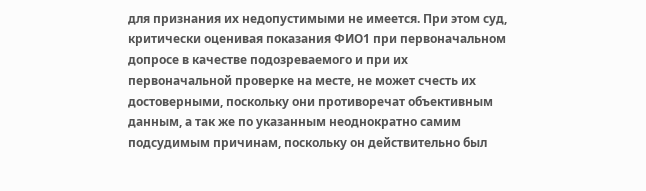для признания их недопустимыми не имеется. При этом суд, критически оценивая показания ФИО1 при первоначальном допросе в качестве подозреваемого и при их первоначальной проверке на месте, не может счесть их достоверными, поскольку они противоречат объективным данным, а так же по указанным неоднократно самим подсудимым причинам, поскольку он действительно был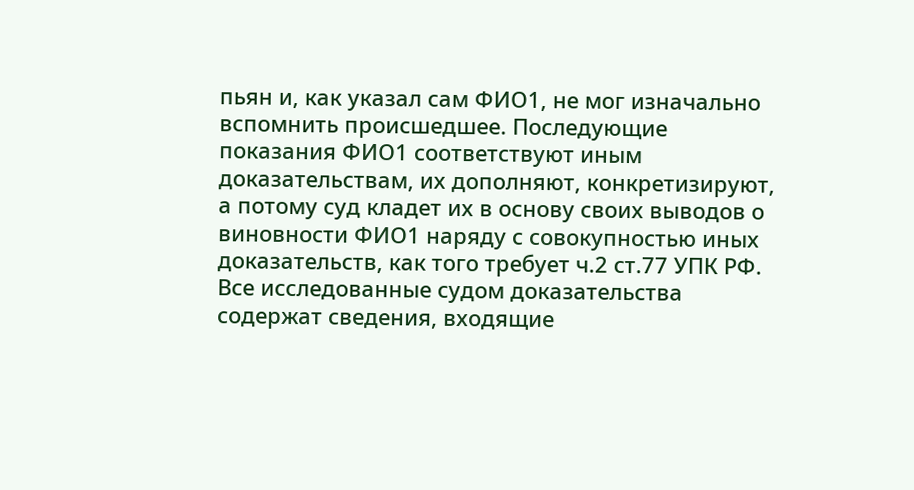пьян и, как указал сам ФИО1, не мог изначально вспомнить происшедшее. Последующие показания ФИО1 соответствуют иным доказательствам, их дополняют, конкретизируют, а потому суд кладет их в основу своих выводов о виновности ФИО1 наряду с совокупностью иных доказательств, как того требует ч.2 ст.77 УПК РФ. Все исследованные судом доказательства содержат сведения, входящие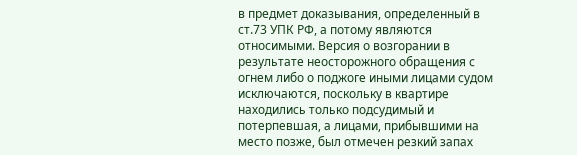в предмет доказывания, определенный в ст.73 УПК РФ, а потому являются относимыми. Версия о возгорании в результате неосторожного обращения с огнем либо о поджоге иными лицами судом исключаются, поскольку в квартире находились только подсудимый и потерпевшая, а лицами, прибывшими на место позже, был отмечен резкий запах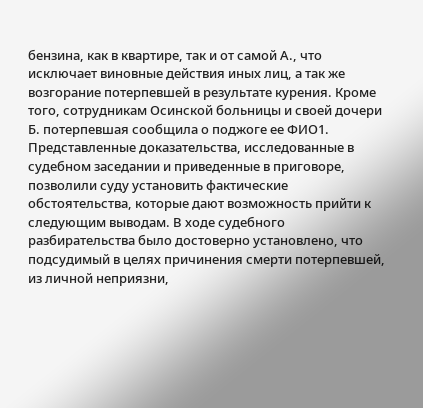бензина, как в квартире, так и от самой А., что исключает виновные действия иных лиц, а так же возгорание потерпевшей в результате курения. Кроме того, сотрудникам Осинской больницы и своей дочери Б. потерпевшая сообщила о поджоге ее ФИО1. Представленные доказательства, исследованные в судебном заседании и приведенные в приговоре, позволили суду установить фактические обстоятельства, которые дают возможность прийти к следующим выводам. В ходе судебного разбирательства было достоверно установлено, что подсудимый в целях причинения смерти потерпевшей, из личной неприязни,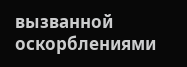вызванной оскорблениями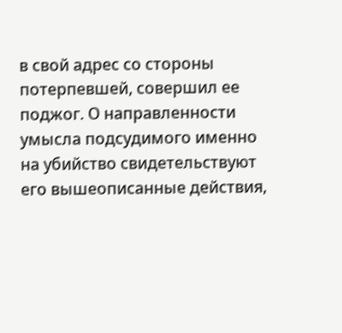в свой адрес со стороны потерпевшей, совершил ее поджог. О направленности умысла подсудимого именно на убийство свидетельствуют его вышеописанные действия,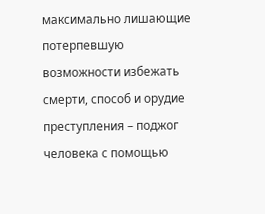максимально лишающие потерпевшую возможности избежать смерти, способ и орудие преступления – поджог человека с помощью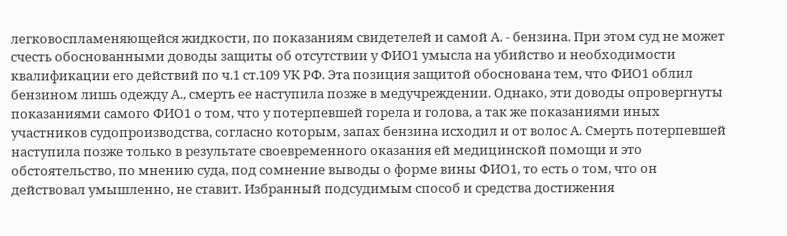легковоспламеняющейся жидкости, по показаниям свидетелей и самой А. - бензина. При этом суд не может счесть обоснованными доводы защиты об отсутствии у ФИО1 умысла на убийство и необходимости квалификации его действий по ч.1 ст.109 УК РФ. Эта позиция защитой обоснована тем, что ФИО1 облил бензином лишь одежду А., смерть ее наступила позже в медучреждении. Однако, эти доводы опровергнуты показаниями самого ФИО1 о том, что у потерпевшей горела и голова, а так же показаниями иных участников судопроизводства, согласно которым, запах бензина исходил и от волос А. Смерть потерпевшей наступила позже только в результате своевременного оказания ей медицинской помощи и это обстоятельство, по мнению суда, под сомнение выводы о форме вины ФИО1, то есть о том, что он действовал умышленно, не ставит. Избранный подсудимым способ и средства достижения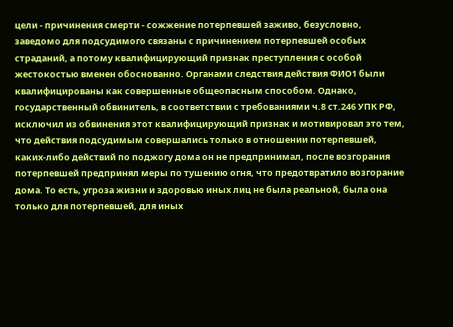цели - причинения смерти - сожжение потерпевшей заживо, безусловно, заведомо для подсудимого связаны с причинением потерпевшей особых страданий, а потому квалифицирующий признак преступления с особой жестокостью вменен обоснованно. Органами следствия действия ФИО1 были квалифицированы как совершенные общеопасным способом. Однако, государственный обвинитель, в соответствии с требованиями ч.8 ст.246 УПК РФ, исключил из обвинения этот квалифицирующий признак и мотивировал это тем, что действия подсудимым совершались только в отношении потерпевшей, каких-либо действий по поджогу дома он не предпринимал, после возгорания потерпевшей предпринял меры по тушению огня, что предотвратило возгорание дома. То есть, угроза жизни и здоровью иных лиц не была реальной, была она только для потерпевшей, для иных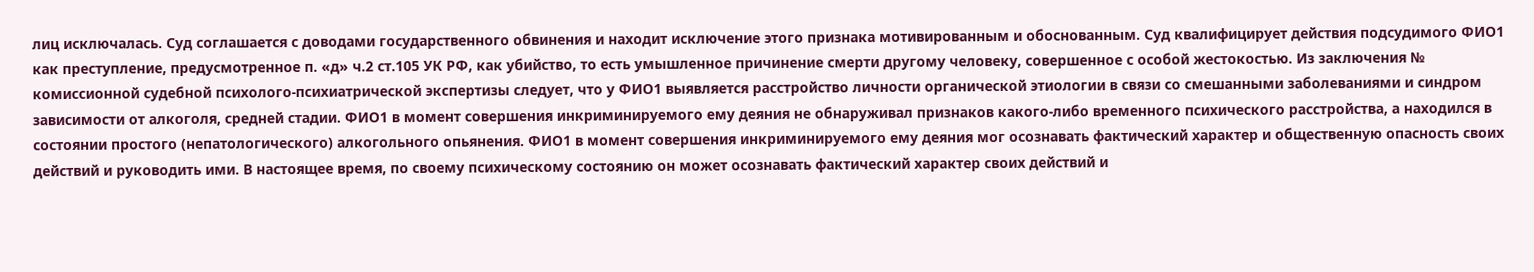лиц исключалась. Суд соглашается с доводами государственного обвинения и находит исключение этого признака мотивированным и обоснованным. Суд квалифицирует действия подсудимого ФИО1 как преступление, предусмотренное п. «д» ч.2 ст.105 УК РФ, как убийство, то есть умышленное причинение смерти другому человеку, совершенное с особой жестокостью. Из заключения № комиссионной судебной психолого-психиатрической экспертизы следует, что у ФИО1 выявляется расстройство личности органической этиологии в связи со смешанными заболеваниями и синдром зависимости от алкоголя, средней стадии. ФИО1 в момент совершения инкриминируемого ему деяния не обнаруживал признаков какого-либо временного психического расстройства, а находился в состоянии простого (непатологического) алкогольного опьянения. ФИО1 в момент совершения инкриминируемого ему деяния мог осознавать фактический характер и общественную опасность своих действий и руководить ими. В настоящее время, по своему психическому состоянию он может осознавать фактический характер своих действий и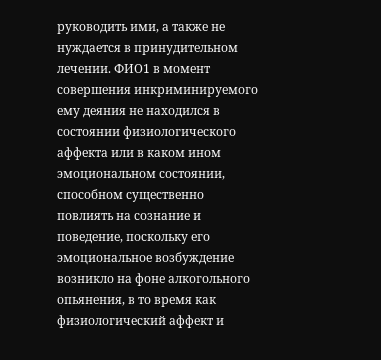руководить ими, а также не нуждается в принудительном лечении. ФИО1 в момент совершения инкриминируемого ему деяния не находился в состоянии физиологического аффекта или в каком ином эмоциональном состоянии, способном существенно повлиять на сознание и поведение, поскольку его эмоциональное возбуждение возникло на фоне алкогольного опьянения, в то время как физиологический аффект и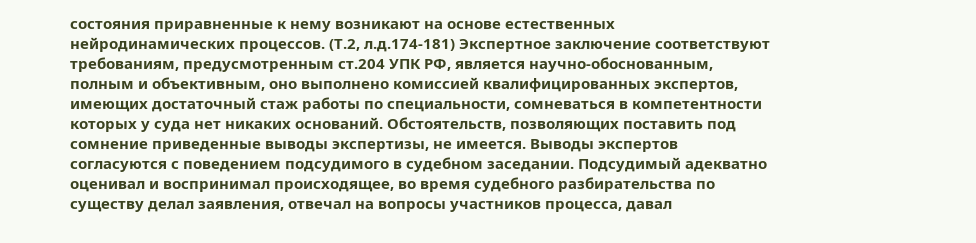состояния приравненные к нему возникают на основе естественных нейродинамических процессов. (Т.2, л.д.174-181) Экспертное заключение соответствуют требованиям, предусмотренным ст.204 УПК РФ, является научно-обоснованным, полным и объективным, оно выполнено комиссией квалифицированных экспертов, имеющих достаточный стаж работы по специальности, сомневаться в компетентности которых у суда нет никаких оснований. Обстоятельств, позволяющих поставить под сомнение приведенные выводы экспертизы, не имеется. Выводы экспертов согласуются с поведением подсудимого в судебном заседании. Подсудимый адекватно оценивал и воспринимал происходящее, во время судебного разбирательства по существу делал заявления, отвечал на вопросы участников процесса, давал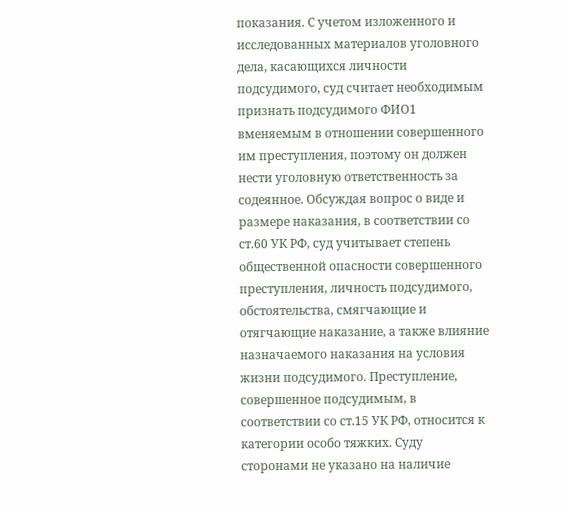показания. С учетом изложенного и исследованных материалов уголовного дела, касающихся личности подсудимого, суд считает необходимым признать подсудимого ФИО1 вменяемым в отношении совершенного им преступления, поэтому он должен нести уголовную ответственность за содеянное. Обсуждая вопрос о виде и размере наказания, в соответствии со ст.60 УК РФ, суд учитывает степень общественной опасности совершенного преступления, личность подсудимого, обстоятельства, смягчающие и отягчающие наказание, а также влияние назначаемого наказания на условия жизни подсудимого. Преступление, совершенное подсудимым, в соответствии со ст.15 УК РФ, относится к категории особо тяжких. Суду сторонами не указано на наличие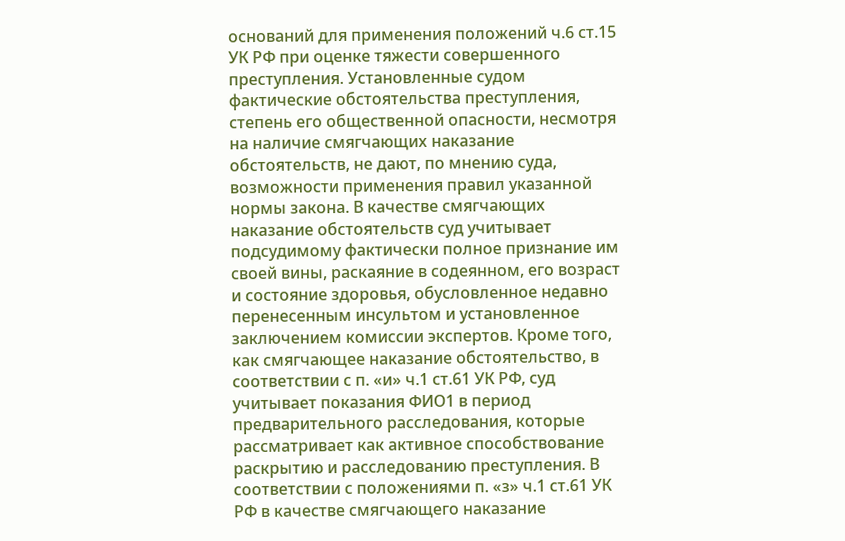оснований для применения положений ч.6 ст.15 УК РФ при оценке тяжести совершенного преступления. Установленные судом фактические обстоятельства преступления, степень его общественной опасности, несмотря на наличие смягчающих наказание обстоятельств, не дают, по мнению суда, возможности применения правил указанной нормы закона. В качестве смягчающих наказание обстоятельств суд учитывает подсудимому фактически полное признание им своей вины, раскаяние в содеянном, его возраст и состояние здоровья, обусловленное недавно перенесенным инсультом и установленное заключением комиссии экспертов. Кроме того, как смягчающее наказание обстоятельство, в соответствии с п. «и» ч.1 ст.61 УК РФ, суд учитывает показания ФИО1 в период предварительного расследования, которые рассматривает как активное способствование раскрытию и расследованию преступления. В соответствии с положениями п. «з» ч.1 ст.61 УК РФ в качестве смягчающего наказание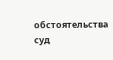обстоятельства суд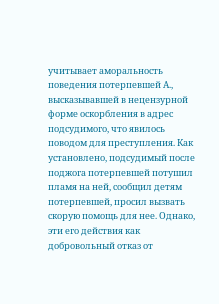учитывает аморальность поведения потерпевшей А., высказывавшей в нецензурной форме оскорбления в адрес подсудимого, что явилось поводом для преступления. Как установлено, подсудимый после поджога потерпевшей потушил пламя на ней, сообщил детям потерпевшей, просил вызвать скорую помощь для нее. Однако, эти его действия как добровольный отказ от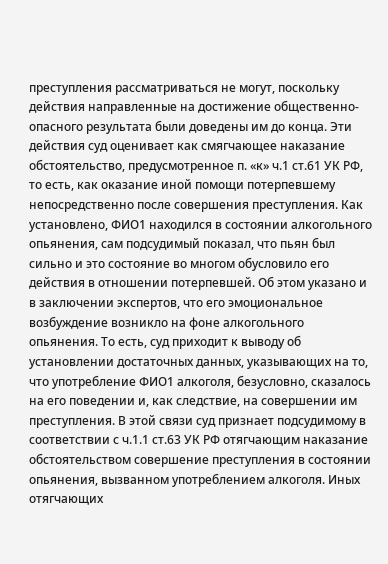преступления рассматриваться не могут, поскольку действия направленные на достижение общественно-опасного результата были доведены им до конца. Эти действия суд оценивает как смягчающее наказание обстоятельство, предусмотренное п. «к» ч.1 ст.61 УК РФ, то есть, как оказание иной помощи потерпевшему непосредственно после совершения преступления. Как установлено, ФИО1 находился в состоянии алкогольного опьянения, сам подсудимый показал, что пьян был сильно и это состояние во многом обусловило его действия в отношении потерпевшей. Об этом указано и в заключении экспертов, что его эмоциональное возбуждение возникло на фоне алкогольного опьянения. То есть, суд приходит к выводу об установлении достаточных данных, указывающих на то, что употребление ФИО1 алкоголя, безусловно, сказалось на его поведении и, как следствие, на совершении им преступления. В этой связи суд признает подсудимому в соответствии с ч.1.1 ст.63 УК РФ отягчающим наказание обстоятельством совершение преступления в состоянии опьянения, вызванном употреблением алкоголя. Иных отягчающих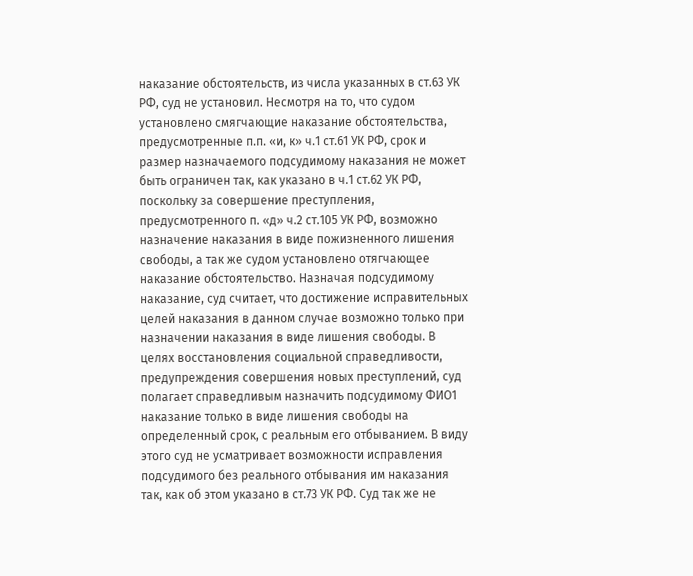наказание обстоятельств, из числа указанных в ст.63 УК РФ, суд не установил. Несмотря на то, что судом установлено смягчающие наказание обстоятельства, предусмотренные п.п. «и, к» ч.1 ст.61 УК РФ, срок и размер назначаемого подсудимому наказания не может быть ограничен так, как указано в ч.1 ст.62 УК РФ, поскольку за совершение преступления, предусмотренного п. «д» ч.2 ст.105 УК РФ, возможно назначение наказания в виде пожизненного лишения свободы, а так же судом установлено отягчающее наказание обстоятельство. Назначая подсудимому наказание, суд считает, что достижение исправительных целей наказания в данном случае возможно только при назначении наказания в виде лишения свободы. В целях восстановления социальной справедливости, предупреждения совершения новых преступлений, суд полагает справедливым назначить подсудимому ФИО1 наказание только в виде лишения свободы на определенный срок, с реальным его отбыванием. В виду этого суд не усматривает возможности исправления подсудимого без реального отбывания им наказания так, как об этом указано в ст.73 УК РФ. Суд так же не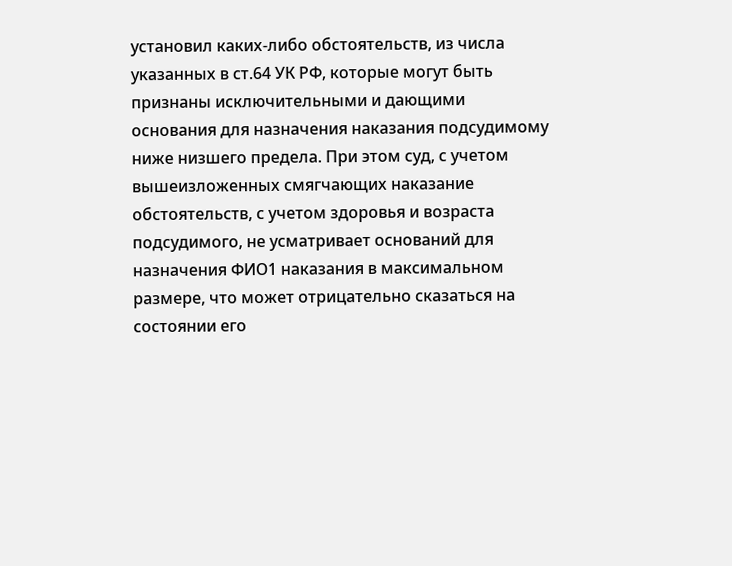установил каких-либо обстоятельств, из числа указанных в ст.64 УК РФ, которые могут быть признаны исключительными и дающими основания для назначения наказания подсудимому ниже низшего предела. При этом суд, с учетом вышеизложенных смягчающих наказание обстоятельств, с учетом здоровья и возраста подсудимого, не усматривает оснований для назначения ФИО1 наказания в максимальном размере, что может отрицательно сказаться на состоянии его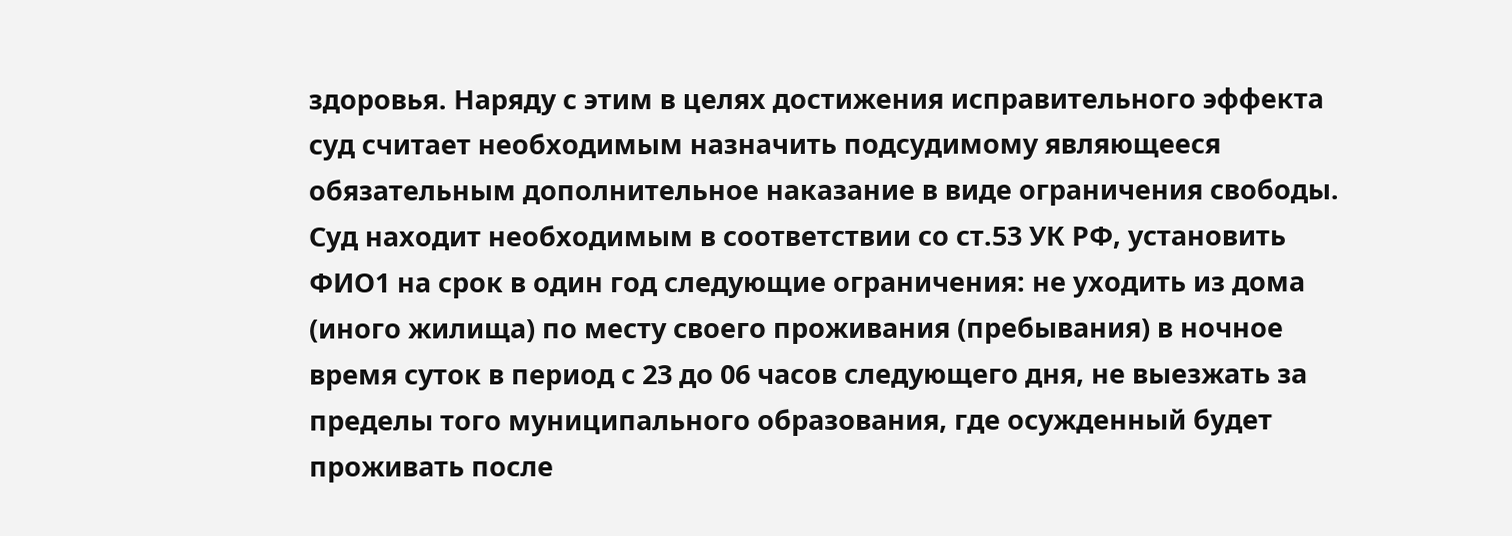здоровья. Наряду с этим в целях достижения исправительного эффекта суд считает необходимым назначить подсудимому являющееся обязательным дополнительное наказание в виде ограничения свободы. Суд находит необходимым в соответствии со ст.53 УК РФ, установить ФИО1 на срок в один год следующие ограничения: не уходить из дома (иного жилища) по месту своего проживания (пребывания) в ночное время суток в период с 23 до 06 часов следующего дня, не выезжать за пределы того муниципального образования, где осужденный будет проживать после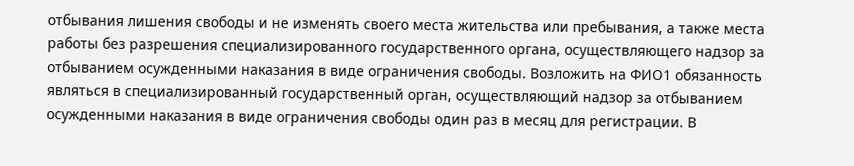отбывания лишения свободы и не изменять своего места жительства или пребывания, а также места работы без разрешения специализированного государственного органа, осуществляющего надзор за отбыванием осужденными наказания в виде ограничения свободы. Возложить на ФИО1 обязанность являться в специализированный государственный орган, осуществляющий надзор за отбыванием осужденными наказания в виде ограничения свободы один раз в месяц для регистрации. В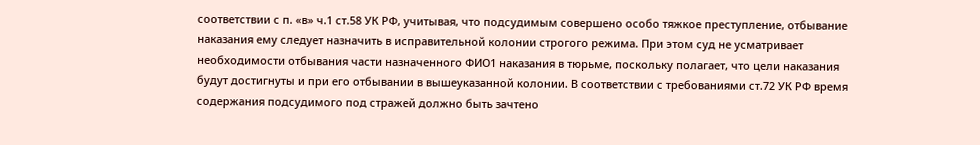соответствии с п. «в» ч.1 ст.58 УК РФ, учитывая, что подсудимым совершено особо тяжкое преступление, отбывание наказания ему следует назначить в исправительной колонии строгого режима. При этом суд не усматривает необходимости отбывания части назначенного ФИО1 наказания в тюрьме, поскольку полагает, что цели наказания будут достигнуты и при его отбывании в вышеуказанной колонии. В соответствии с требованиями ст.72 УК РФ время содержания подсудимого под стражей должно быть зачтено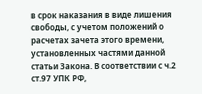в срок наказания в виде лишения свободы, с учетом положений о расчетах зачета этого времени, установленных частями данной статьи Закона. В соответствии с ч.2 ст.97 УПК РФ,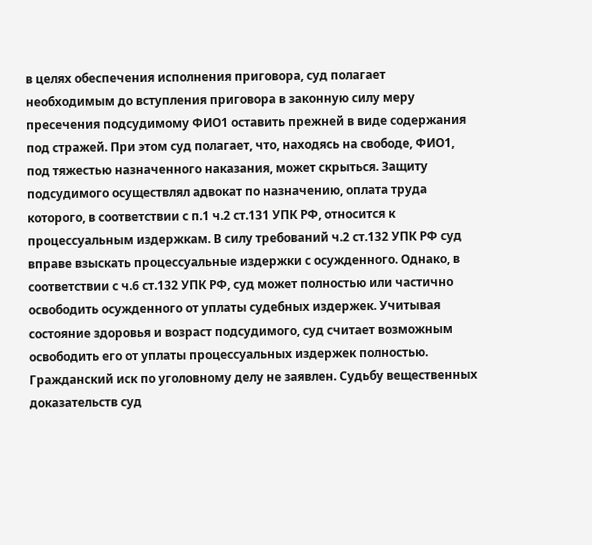в целях обеспечения исполнения приговора, суд полагает необходимым до вступления приговора в законную силу меру пресечения подсудимому ФИО1 оставить прежней в виде содержания под стражей. При этом суд полагает, что, находясь на свободе, ФИО1, под тяжестью назначенного наказания, может скрыться. Защиту подсудимого осуществлял адвокат по назначению, оплата труда которого, в соответствии с п.1 ч.2 ст.131 УПК РФ, относится к процессуальным издержкам. В силу требований ч.2 ст.132 УПК РФ суд вправе взыскать процессуальные издержки с осужденного. Однако, в соответствии с ч.6 ст.132 УПК РФ, суд может полностью или частично освободить осужденного от уплаты судебных издержек. Учитывая состояние здоровья и возраст подсудимого, суд считает возможным освободить его от уплаты процессуальных издержек полностью. Гражданский иск по уголовному делу не заявлен. Судьбу вещественных доказательств суд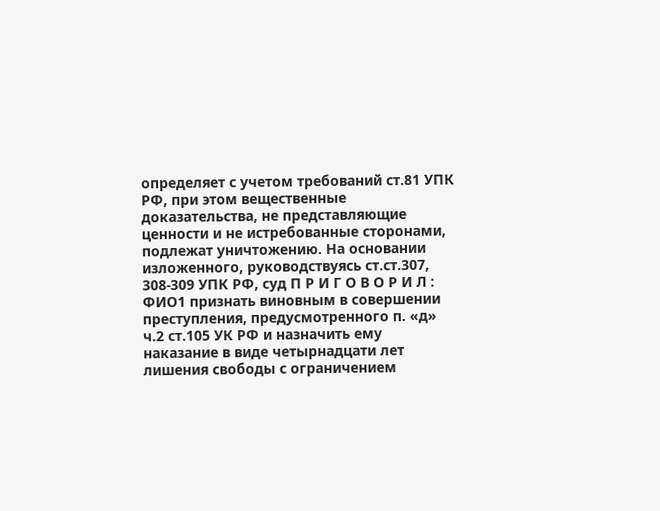определяет с учетом требований ст.81 УПК РФ, при этом вещественные доказательства, не представляющие ценности и не истребованные сторонами, подлежат уничтожению. На основании изложенного, руководствуясь ст.ст.307, 308-309 УПК РФ, суд П Р И Г О В О Р И Л : ФИО1 признать виновным в совершении преступления, предусмотренного п. «д» ч.2 ст.105 УК РФ и назначить ему наказание в виде четырнадцати лет лишения свободы с ограничением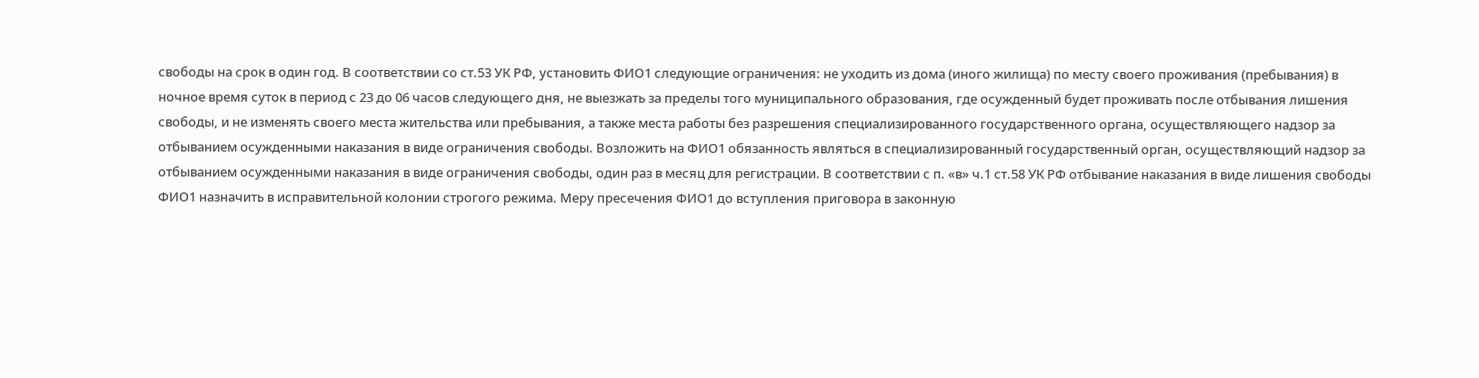свободы на срок в один год. В соответствии со ст.53 УК РФ, установить ФИО1 следующие ограничения: не уходить из дома (иного жилища) по месту своего проживания (пребывания) в ночное время суток в период с 23 до 06 часов следующего дня, не выезжать за пределы того муниципального образования, где осужденный будет проживать после отбывания лишения свободы, и не изменять своего места жительства или пребывания, а также места работы без разрешения специализированного государственного органа, осуществляющего надзор за отбыванием осужденными наказания в виде ограничения свободы. Возложить на ФИО1 обязанность являться в специализированный государственный орган, осуществляющий надзор за отбыванием осужденными наказания в виде ограничения свободы, один раз в месяц для регистрации. В соответствии с п. «в» ч.1 ст.58 УК РФ отбывание наказания в виде лишения свободы ФИО1 назначить в исправительной колонии строгого режима. Меру пресечения ФИО1 до вступления приговора в законную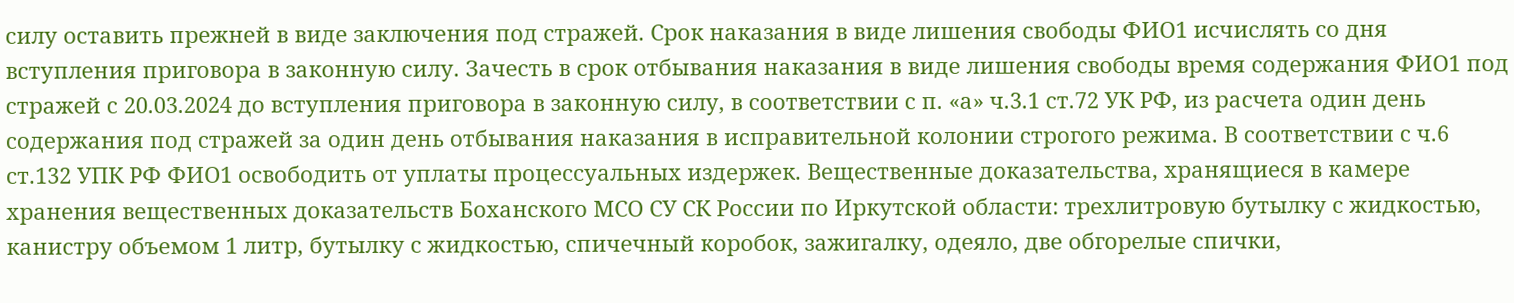силу оставить прежней в виде заключения под стражей. Срок наказания в виде лишения свободы ФИО1 исчислять со дня вступления приговора в законную силу. Зачесть в срок отбывания наказания в виде лишения свободы время содержания ФИО1 под стражей с 20.03.2024 до вступления приговора в законную силу, в соответствии с п. «а» ч.3.1 ст.72 УК РФ, из расчета один день содержания под стражей за один день отбывания наказания в исправительной колонии строгого режима. В соответствии с ч.6 ст.132 УПК РФ ФИО1 освободить от уплаты процессуальных издержек. Вещественные доказательства, хранящиеся в камере хранения вещественных доказательств Боханского МСО СУ СК России по Иркутской области: трехлитровую бутылку с жидкостью, канистру объемом 1 литр, бутылку с жидкостью, спичечный коробок, зажигалку, одеяло, две обгорелые спички,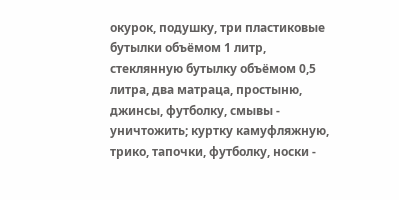окурок, подушку, три пластиковые бутылки объёмом 1 литр, стеклянную бутылку объёмом 0,5 литра, два матраца, простыню, джинсы, футболку, смывы - уничтожить; куртку камуфляжную, трико, тапочки, футболку, носки -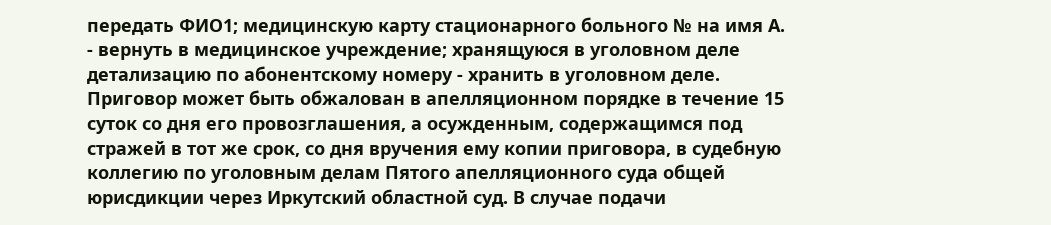передать ФИО1; медицинскую карту стационарного больного № на имя А. - вернуть в медицинское учреждение; хранящуюся в уголовном деле детализацию по абонентскому номеру - хранить в уголовном деле. Приговор может быть обжалован в апелляционном порядке в течение 15 суток со дня его провозглашения, а осужденным, содержащимся под стражей в тот же срок, со дня вручения ему копии приговора, в судебную коллегию по уголовным делам Пятого апелляционного суда общей юрисдикции через Иркутский областной суд. В случае подачи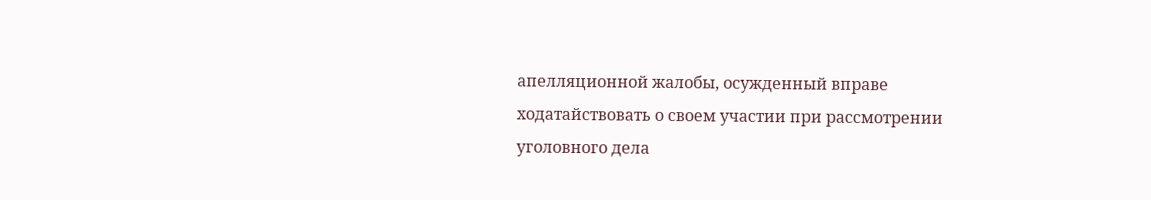апелляционной жалобы, осужденный вправе ходатайствовать о своем участии при рассмотрении уголовного дела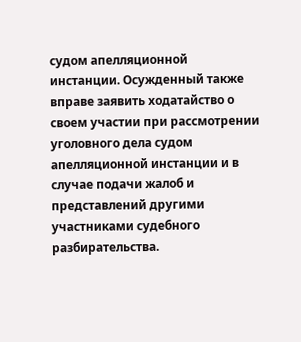судом апелляционной инстанции. Осужденный также вправе заявить ходатайство о своем участии при рассмотрении уголовного дела судом апелляционной инстанции и в случае подачи жалоб и представлений другими участниками судебного разбирательства.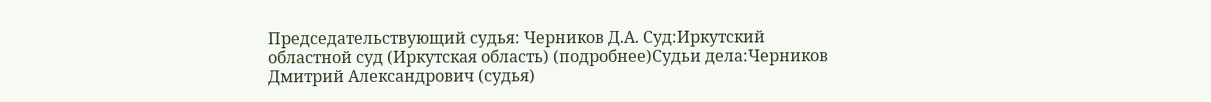Председательствующий судья: Черников Д.А. Суд:Иркутский областной суд (Иркутская область) (подробнее)Судьи дела:Черников Дмитрий Александрович (судья)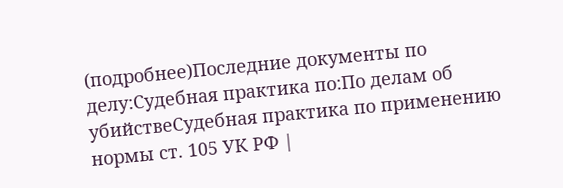(подробнее)Последние документы по делу:Судебная практика по:По делам об убийствеСудебная практика по применению нормы ст. 105 УК РФ |